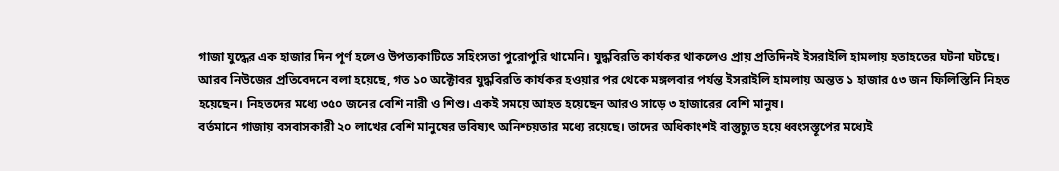গাজা যুদ্ধের এক হাজার দিন পূর্ণ হলেও উপত্যকাটিতে সহিংসতা পুরোপুরি থামেনি। যুদ্ধবিরতি কার্যকর থাকলেও প্রায় প্রতিদিনই ইসরাইলি হামলায় হতাহতের ঘটনা ঘটছে।
আরব নিউজের প্রতিবেদনে বলা হয়েছে, গত ১০ অক্টোবর যুদ্ধবিরতি কার্যকর হওয়ার পর থেকে মঙ্গলবার পর্যন্ত ইসরাইলি হামলায় অন্তত ১ হাজার ৫৩ জন ফিলিস্তিনি নিহত হয়েছেন। নিহতদের মধ্যে ৩৫০ জনের বেশি নারী ও শিশু। একই সময়ে আহত হয়েছেন আরও সাড়ে ৩ হাজারের বেশি মানুষ।
বর্তমানে গাজায় বসবাসকারী ২০ লাখের বেশি মানুষের ভবিষ্যৎ অনিশ্চয়তার মধ্যে রয়েছে। তাদের অধিকাংশই বাস্তুচ্যুত হয়ে ধ্বংসস্তূপের মধ্যেই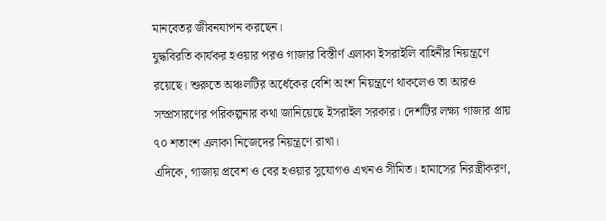মানবেতর জীবনযাপন করছেন।
যুদ্ধবিরতি কার্যকর হওয়ার পরও গাজার বিস্তীর্ণ এলাকা ইসরাইলি বাহিনীর নিয়ন্ত্রণে রয়েছে। শুরুতে অঞ্চলটির অর্ধেকের বেশি অংশ নিয়ন্ত্রণে থাকলেও তা আরও সম্প্রসারণের পরিকল্পনার কথা জানিয়েছে ইসরাইল সরকার। দেশটির লক্ষ্য গাজার প্রায় ৭০ শতাংশ এলাকা নিজেদের নিয়ন্ত্রণে রাখা।
এদিকে, গাজায় প্রবেশ ও বের হওয়ার সুযোগও এখনও সীমিত। হামাসের নিরস্ত্রীকরণ,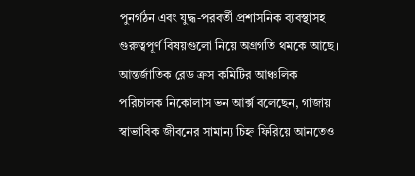পুনর্গঠন এবং যুদ্ধ-পরবর্তী প্রশাসনিক ব্যবস্থাসহ গুরুত্বপূর্ণ বিষয়গুলো নিয়ে অগ্রগতি থমকে আছে।
আন্তর্জাতিক রেড ক্রস কমিটির আঞ্চলিক পরিচালক নিকোলাস ভন আর্ক্স বলেছেন, গাজায় স্বাভাবিক জীবনের সামান্য চিহ্ন ফিরিয়ে আনতেও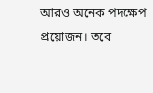আরও অনেক পদক্ষেপ প্রয়োজন। তবে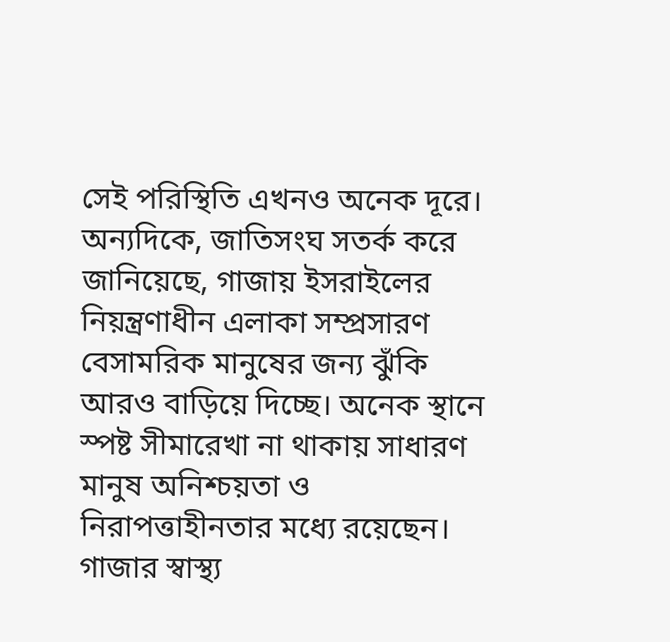সেই পরিস্থিতি এখনও অনেক দূরে।
অন্যদিকে, জাতিসংঘ সতর্ক করে জানিয়েছে, গাজায় ইসরাইলের নিয়ন্ত্রণাধীন এলাকা সম্প্রসারণ বেসামরিক মানুষের জন্য ঝুঁকি আরও বাড়িয়ে দিচ্ছে। অনেক স্থানে স্পষ্ট সীমারেখা না থাকায় সাধারণ মানুষ অনিশ্চয়তা ও নিরাপত্তাহীনতার মধ্যে রয়েছেন।
গাজার স্বাস্থ্য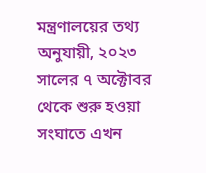মন্ত্রণালয়ের তথ্য অনুযায়ী, ২০২৩ সালের ৭ অক্টোবর থেকে শুরু হওয়া সংঘাতে এখন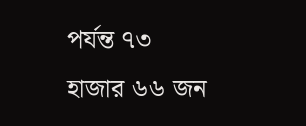পর্যন্ত ৭৩ হাজার ৬৬ জন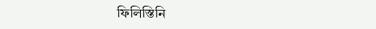ফিলিস্তিনি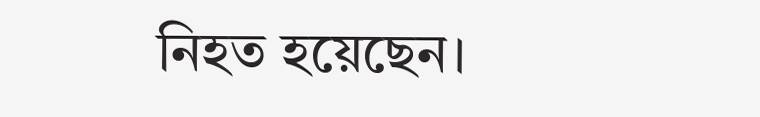নিহত হয়েছেন।